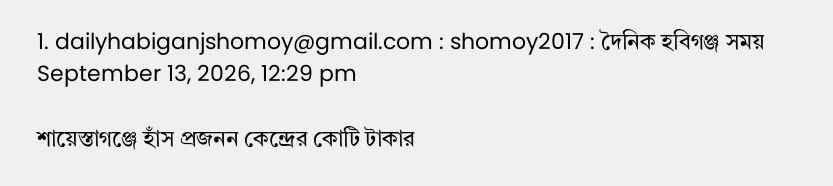1. dailyhabiganjshomoy@gmail.com : shomoy2017 : দৈনিক হবিগঞ্জ সময়
September 13, 2026, 12:29 pm

শায়েস্তাগঞ্জে হাঁস প্রজনন কেন্দ্রের কোটি টাকার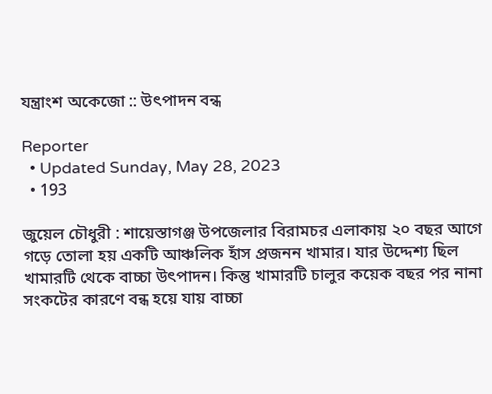যন্ত্রাংশ অকেজো :: উৎপাদন বন্ধ

Reporter
  • Updated Sunday, May 28, 2023
  • 193

জুয়েল চৌধুরী : শায়েস্তাগঞ্জ উপজেলার বিরামচর এলাকায় ২০ বছর আগে গড়ে তোলা হয় একটি আঞ্চলিক হাঁস প্রজনন খামার। যার উদ্দেশ্য ছিল খামারটি থেকে বাচ্চা উৎপাদন। কিন্তু খামারটি চালুর কয়েক বছর পর নানা সংকটের কারণে বন্ধ হয়ে যায় বাচ্চা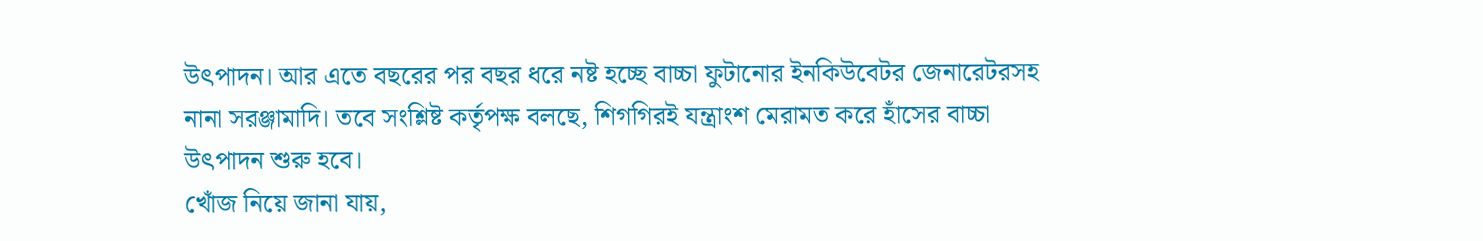উৎপাদন। আর এতে বছরের পর বছর ধরে নষ্ট হচ্ছে বাচ্চা ফুটানোর ইনকিউবেটর জেনারেটরসহ নানা সরঞ্জামাদি। তবে সংশ্লিষ্ট কর্তৃপক্ষ বলছে, শিগগিরই যন্ত্রাংশ মেরামত করে হাঁসের বাচ্চা উৎপাদন শুরু হবে।
খোঁজ নিয়ে জানা যায়,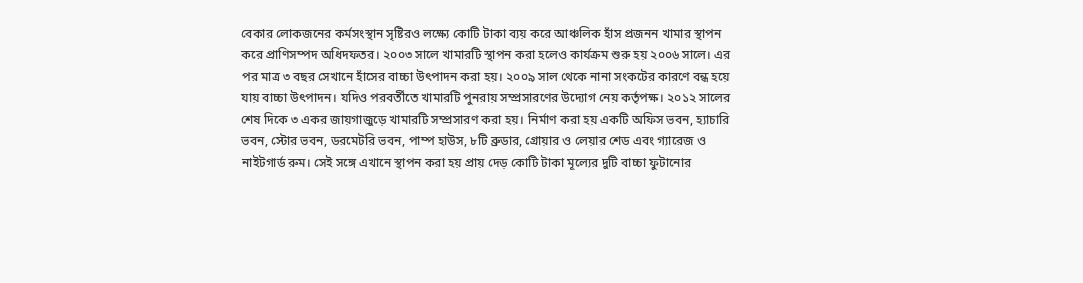বেকার লোকজনের কর্মসংস্থান সৃষ্টিরও লক্ষ্যে কোটি টাকা ব্যয় করে আঞ্চলিক হাঁস প্রজনন খামার স্থাপন করে প্রাণিসম্পদ অধিদফতর। ২০০৩ সালে খামারটি স্থাপন করা হলেও কার্যক্রম শুরু হয় ২০০৬ সালে। এর পর মাত্র ৩ বছর সেখানে হাঁসের বাচ্চা উৎপাদন করা হয়। ২০০৯ সাল থেকে নানা সংকটের কারণে বন্ধ হয়ে যায় বাচ্চা উৎপাদন। যদিও পরবর্তীতে খামারটি পুনরায় সম্প্রসারণের উদ্যোগ নেয় কর্তৃপক্ষ। ২০১২ সালের শেষ দিকে ৩ একর জায়গাজুড়ে খামারটি সম্প্রসারণ করা হয়। নির্মাণ করা হয় একটি অফিস ভবন, হ্যাচারি ভবন, স্টোর ভবন, ডরমেটরি ভবন, পাম্প হাউস, ৮টি ব্রুডার, গ্রোয়ার ও লেয়ার শেড এবং গ্যারেজ ও নাইটগার্ড রুম। সেই সঙ্গে এখানে স্থাপন করা হয় প্রায় দেড় কোটি টাকা মূল্যের দুটি বাচ্চা ফুটানোর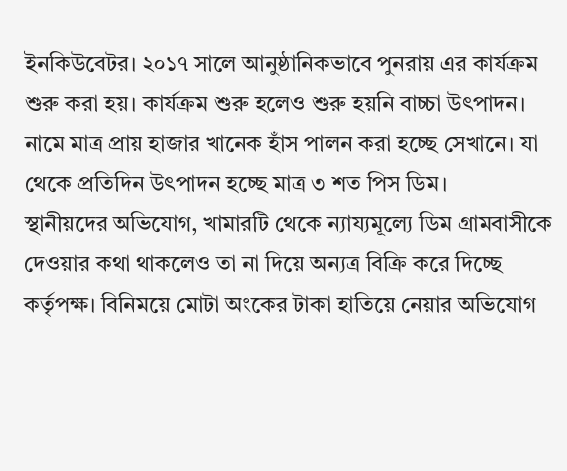ইনকিউবেটর। ২০১৭ সালে আনুষ্ঠানিকভাবে পুনরায় এর কার্যক্রম শুরু করা হয়। কার্যক্রম শুরু হলেও শুরু হয়নি বাচ্চা উৎপাদন। নামে মাত্র প্রায় হাজার খানেক হাঁস পালন করা হচ্ছে সেখানে। যা থেকে প্রতিদিন উৎপাদন হচ্ছে মাত্র ৩ শত পিস ডিম।
স্থানীয়দের অভিযোগ, খামারটি থেকে ন্যায্যমূল্যে ডিম গ্রামবাসীকে দেওয়ার কথা থাকলেও তা না দিয়ে অন্যত্র বিক্রি করে দিচ্ছে কর্তৃপক্ষ। বিনিময়ে মোটা অংকের টাকা হাতিয়ে নেয়ার অভিযোগ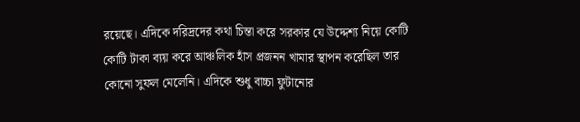রয়েছে। এদিকে দরিদ্রদের কথা চিন্তা করে সরকার যে উদ্দেশ্য নিয়ে কোটি কোটি টাকা ব্যয় করে আঞ্চলিক হাঁস প্রজনন খামার স্থাপন করেছিল তার কোনো সুফল মেলেনি। এদিকে শুধু বাচ্চা ফুটানোর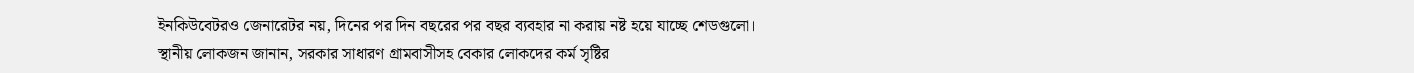ইনকিউবেটরও জেনারেটর নয়, দিনের পর দিন বছরের পর বছর ব্যবহার না করায় নষ্ট হয়ে যাচ্ছে শেডগুলো।
স্থানীয় লোকজন জানান, সরকার সাধারণ গ্রামবাসীসহ বেকার লোকদের কর্ম সৃষ্টির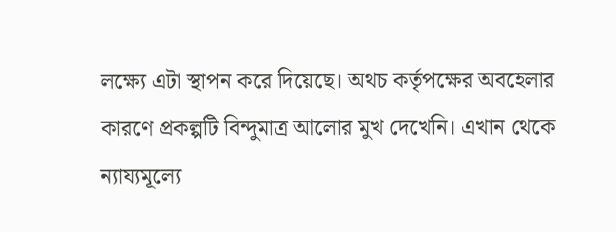লক্ষ্যে এটা স্থাপন করে দিয়েছে। অথচ কর্তৃপক্ষের অবহেলার কারণে প্রকল্পটি বিন্দুমাত্র আলোর মুখ দেখেনি। এখান থেকে ন্যায্যমূল্যে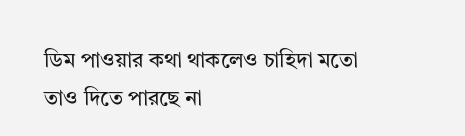ডিম পাওয়ার কথা থাকলেও চাহিদা মতো তাও দিতে পারছে না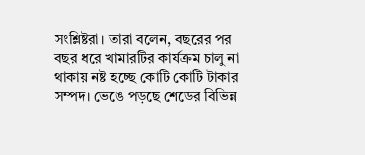সংশ্লিষ্টরা। তারা বলেন, বছরের পর বছর ধরে খামারটির কার্যক্রম চালু না থাকায় নষ্ট হচ্ছে কোটি কোটি টাকার সম্পদ। ভেঙে পড়ছে শেডের বিভিন্ন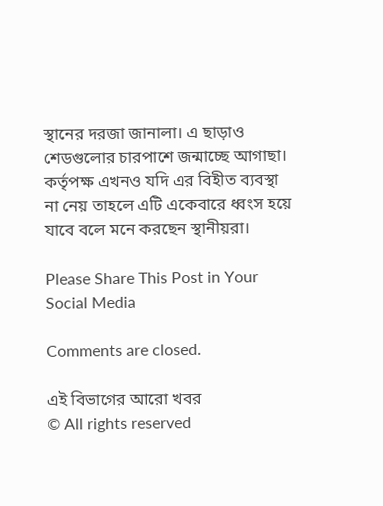স্থানের দরজা জানালা। এ ছাড়াও শেডগুলোর চারপাশে জন্মাচ্ছে আগাছা। কর্তৃপক্ষ এখনও যদি এর বিহীত ব্যবস্থা না নেয় তাহলে এটি একেবারে ধ্বংস হয়ে যাবে বলে মনে করছেন স্থানীয়রা।

Please Share This Post in Your Social Media

Comments are closed.

এই বিভাগের আরো খবর
© All rights reserved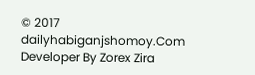© 2017 dailyhabiganjshomoy.Com
Developer By Zorex Zira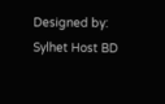Designed by: Sylhet Host BD